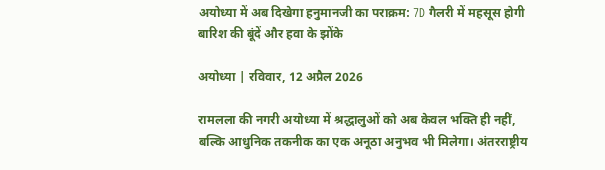अयोध्या में अब दिखेगा हनुमानजी का पराक्रम: 7D गैलरी में महसूस होगी बारिश की बूंदें और हवा के झोंके

अयोध्या | रविवार, 12 अप्रैल 2026

रामलला की नगरी अयोध्या में श्रद्धालुओं को अब केवल भक्ति ही नहीं, बल्कि आधुनिक तकनीक का एक अनूठा अनुभव भी मिलेगा। अंतरराष्ट्रीय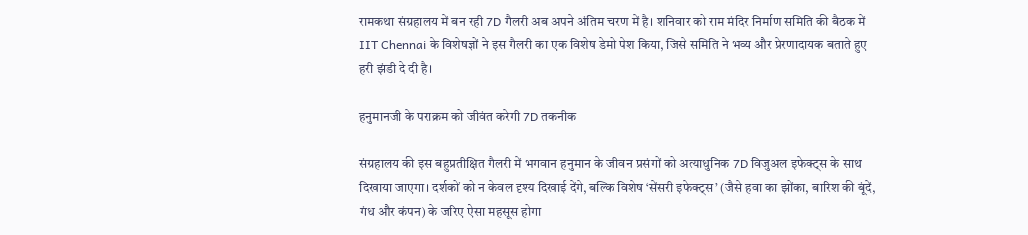रामकथा संग्रहालय में बन रही 7D गैलरी अब अपने अंतिम चरण में है। शनिवार को राम मंदिर निर्माण समिति की बैठक में IIT Chennai के विशेषज्ञों ने इस गैलरी का एक विशेष डेमो पेश किया, जिसे समिति ने भव्य और प्रेरणादायक बताते हुए हरी झंडी दे दी है।

हनुमानजी के पराक्रम को जीवंत करेगी 7D तकनीक

संग्रहालय की इस बहुप्रतीक्षित गैलरी में भगवान हनुमान के जीवन प्रसंगों को अत्याधुनिक 7D विजुअल इफेक्ट्स के साथ दिखाया जाएगा। दर्शकों को न केवल दृश्य दिखाई देंगे, बल्कि विशेष ‘सेंसरी इफेक्ट्स’ (जैसे हवा का झोंका, बारिश की बूंदें, गंध और कंपन) के जरिए ऐसा महसूस होगा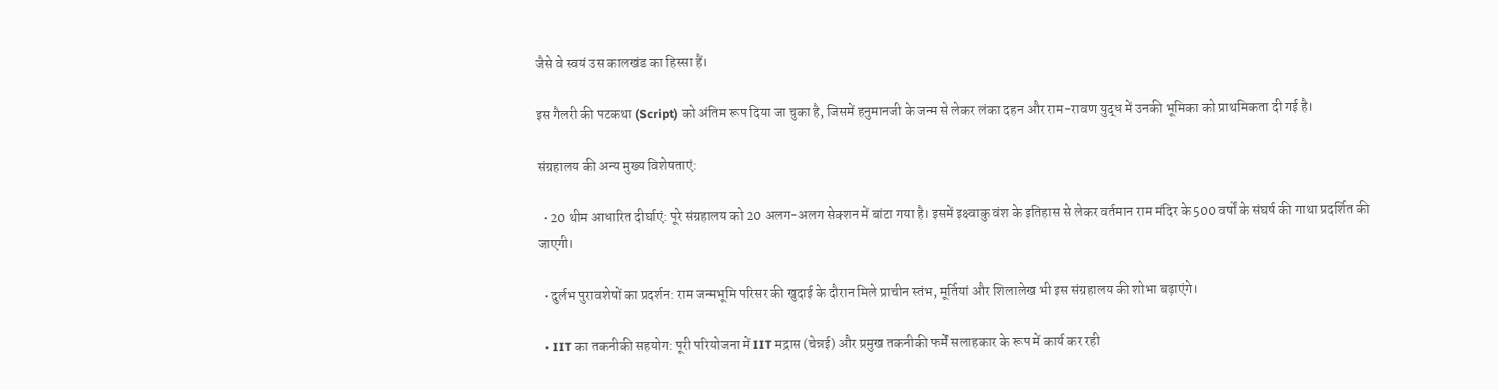जैसे वे स्वयं उस कालखंड का हिस्सा हैं।

इस गैलरी की पटकथा (Script) को अंतिम रूप दिया जा चुका है, जिसमें हनुमानजी के जन्म से लेकर लंका दहन और राम-रावण युद्ध में उनकी भूमिका को प्राथमिकता दी गई है।

संग्रहालय की अन्य मुख्य विशेषताएं:

  • 20 थीम आधारित दीर्घाएं: पूरे संग्रहालय को 20 अलग-अलग सेक्शन में बांटा गया है। इसमें इक्ष्वाकु वंश के इतिहास से लेकर वर्तमान राम मंदिर के 500 वर्षों के संघर्ष की गाथा प्रदर्शित की जाएगी।

  • दुर्लभ पुरावशेषों का प्रदर्शन: राम जन्मभूमि परिसर की खुदाई के दौरान मिले प्राचीन स्तंभ, मूर्तियां और शिलालेख भी इस संग्रहालय की शोभा बढ़ाएंगे।

  • IIT का तकनीकी सहयोग: पूरी परियोजना में IIT मद्रास (चेन्नई) और प्रमुख तकनीकी फर्में सलाहकार के रूप में कार्य कर रही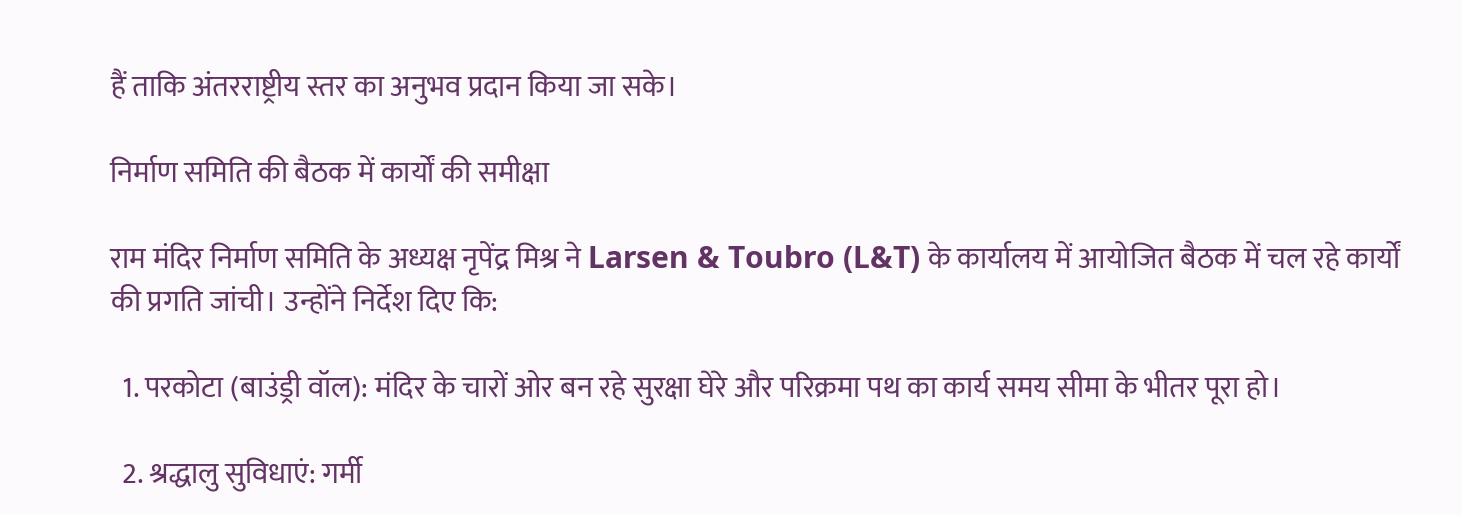हैं ताकि अंतरराष्ट्रीय स्तर का अनुभव प्रदान किया जा सके।

निर्माण समिति की बैठक में कार्यों की समीक्षा

राम मंदिर निर्माण समिति के अध्यक्ष नृपेंद्र मिश्र ने Larsen & Toubro (L&T) के कार्यालय में आयोजित बैठक में चल रहे कार्यों की प्रगति जांची। उन्होंने निर्देश दिए कि:

  1. परकोटा (बाउंड्री वॉल): मंदिर के चारों ओर बन रहे सुरक्षा घेरे और परिक्रमा पथ का कार्य समय सीमा के भीतर पूरा हो।

  2. श्रद्धालु सुविधाएं: गर्मी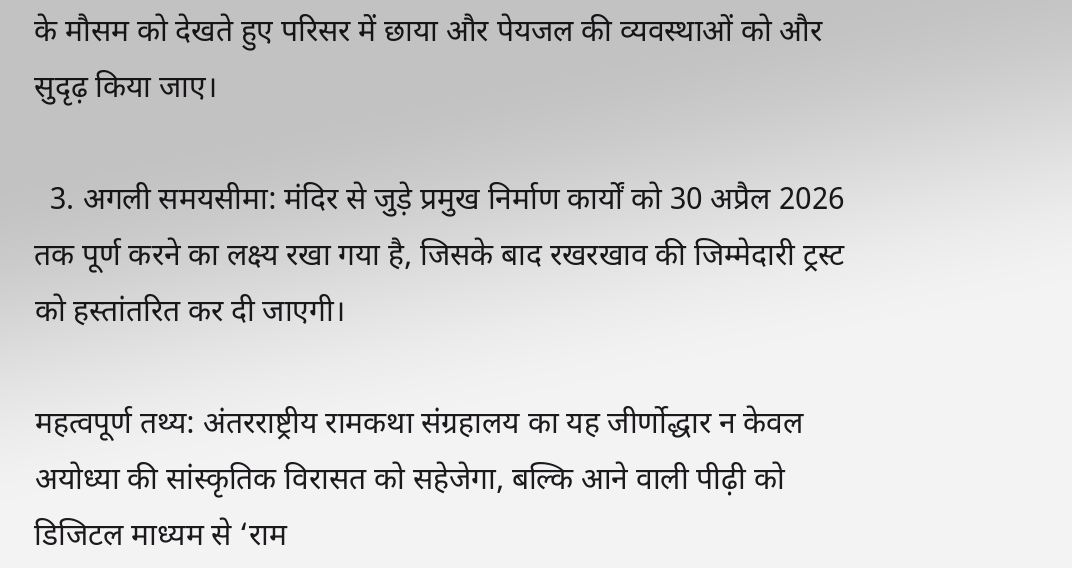के मौसम को देखते हुए परिसर में छाया और पेयजल की व्यवस्थाओं को और सुदृढ़ किया जाए।

  3. अगली समयसीमा: मंदिर से जुड़े प्रमुख निर्माण कार्यों को 30 अप्रैल 2026 तक पूर्ण करने का लक्ष्य रखा गया है, जिसके बाद रखरखाव की जिम्मेदारी ट्रस्ट को हस्तांतरित कर दी जाएगी।

महत्वपूर्ण तथ्य: अंतरराष्ट्रीय रामकथा संग्रहालय का यह जीर्णोद्धार न केवल अयोध्या की सांस्कृतिक विरासत को सहेजेगा, बल्कि आने वाली पीढ़ी को डिजिटल माध्यम से ‘राम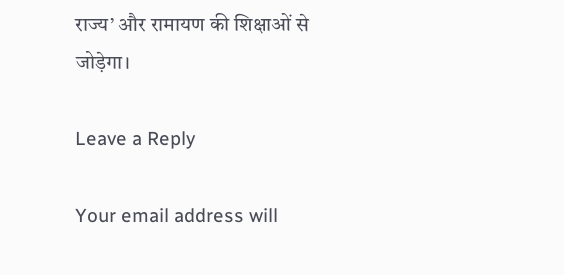राज्य’ और रामायण की शिक्षाओं से जोड़ेगा।

Leave a Reply

Your email address will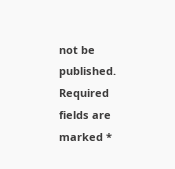not be published. Required fields are marked *